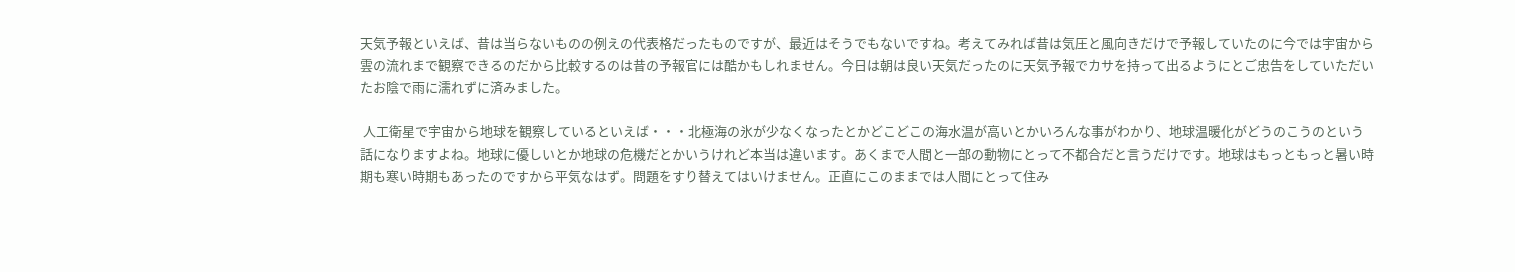天気予報といえば、昔は当らないものの例えの代表格だったものですが、最近はそうでもないですね。考えてみれば昔は気圧と風向きだけで予報していたのに今では宇宙から雲の流れまで観察できるのだから比較するのは昔の予報官には酷かもしれません。今日は朝は良い天気だったのに天気予報でカサを持って出るようにとご忠告をしていただいたお陰で雨に濡れずに済みました。

 人工衛星で宇宙から地球を観察しているといえば・・・北極海の氷が少なくなったとかどこどこの海水温が高いとかいろんな事がわかり、地球温暖化がどうのこうのという話になりますよね。地球に優しいとか地球の危機だとかいうけれど本当は違います。あくまで人間と一部の動物にとって不都合だと言うだけです。地球はもっともっと暑い時期も寒い時期もあったのですから平気なはず。問題をすり替えてはいけません。正直にこのままでは人間にとって住み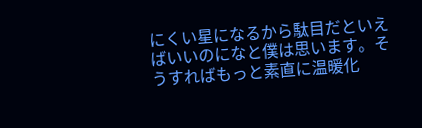にくい星になるから駄目だといえばいいのになと僕は思います。そうすればもっと素直に温暖化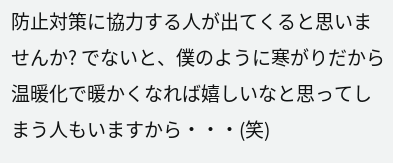防止対策に協力する人が出てくると思いませんか? でないと、僕のように寒がりだから温暖化で暖かくなれば嬉しいなと思ってしまう人もいますから・・・(笑)